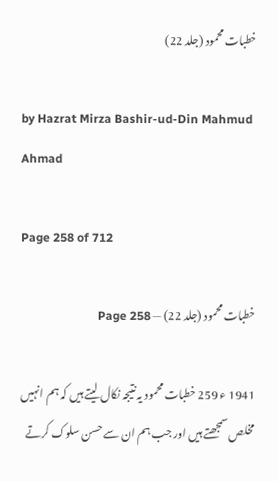خطبات محمود (جلد 22)

by Hazrat Mirza Bashir-ud-Din Mahmud Ahmad

Page 258 of 712

خطبات محمود (جلد 22) — Page 258

1941 ء 259 خطبات محمود یہ نتیجہ نکال لیتے ہیں کہ ہم انہیں مخلص سمجھتے ہیں اور جب ہم ان سے حسن سلوک کرتے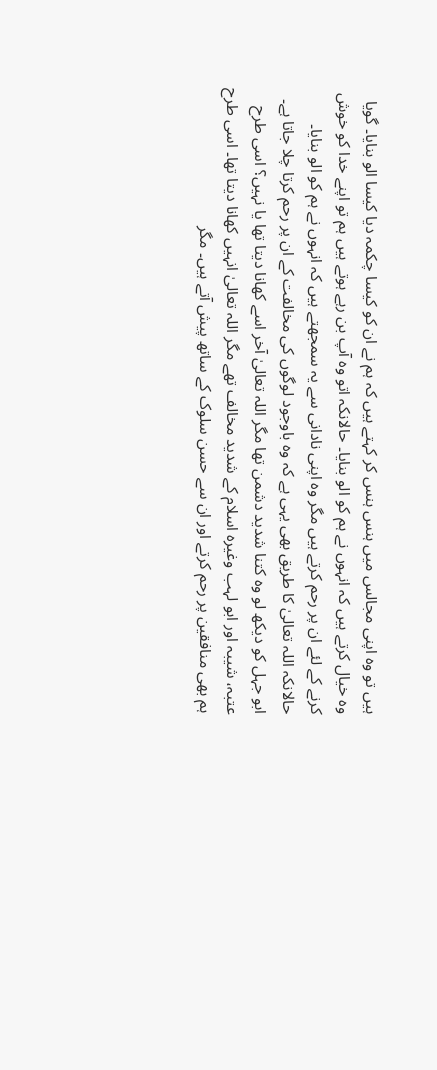ہیں تو وہ اپنی مجالس میں ہنس ہنس کر کہتے ہیں کہ ہم نے ان کو کیسا چکمہ دیا کیسا الو بنایا۔ گویا وہ خیال کرتے ہیں کہ انہوں نے ہم کو الو بنایا۔ حالانکہ اتو وہ آپ بن رہے ہوتے ہیں ہم تو اپنے خدا کو خوش کرنے کے لئے ان پر رحم کرتے ہیں مگر وہ اپنی نادانی سے یہ سمجھتے ہیں کہ انہوں نے ہم کو الو بنایا۔ حالانکہ اللہ تعالیٰ کا طریق بھی یہی ہے کہ وہ باوجود لوگوں کی مخالفت کے ان پر رحم کرتا چلا جاتا ہے۔ ابو جہل کو دیکھ لو وہ کتنا شدید دشمن تھا مگر اللہ تعالیٰ آخر اسے کھانا دیتا تھا یا نہیں؟ اسی طرح عتبہ، شیبہ اور ابو لہب وغیرہ اسلام کے شدید مخالف تھے مگر اللہ تعالیٰ انہیں کھانا دیتا تھا۔ اسی طرح ہم بھی منافقین پر رحم کرتے اور ان سے حسن سلوک کے ساتھ پیش آتے ہیں۔ مگر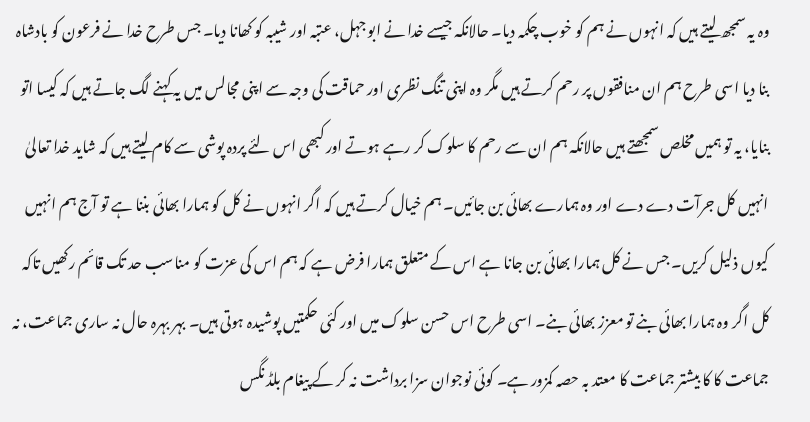وہ یہ سمجھ لیتے ہیں کہ انہوں نے ہم کو خوب چکمہ دیا۔ حالانکہ جیسے خدا نے ابو جہل، عتبہ اور شیبہ کو کھانا دیا۔ جس طرح خدا نے فرعون کو بادشاہ بنا دیا اسی طرح ہم ان منافقوں پر رحم کرتے ہیں مگر وہ اپنی تنگ نظری اور حماقت کی وجہ سے اپنی مجالس میں یہ کہنے لگ جاتے ہیں کہ کیسا اتو بنایا، یہ تو ہمیں مخلص سمجھتے ہیں حالانکہ ہم ان سے رحم کا سلوک کر رہے ہوتے اور کبھی اس لئے پردہ پوشی سے کام لیتے ہیں کہ شاید خدا تعالیٰ انہیں کل جرآت دے دے اور وہ ہمارے بھائی بن جائیں۔ ہم خیال کرتے ہیں کہ اگر انہوں نے کل کو ہمارا بھائی بننا ہے تو آج ہم انہیں کیوں ذلیل کریں۔ جس نے کل ہمارا بھائی بن جانا ہے اس کے متعلق ہمارا فرض ہے کہ ہم اس کی عزت کو مناسب حد تک قائم رکھیں تاکہ کل اگر وہ ہمارا بھائی بنے تو معزز بھائی بنے۔ اسی طرح اس حسن سلوک میں اور کئی حکمتیں پوشیدہ ہوتی ہیں۔ بہر بہرہ حال نہ ساری جماعت، نہ جماعت کا کا بیشتر جماعت کا معتد بہ حصہ کمزور ہے۔ کوئی نوجوان سزا برداشت نہ کر کے پیغام بلڈ نگس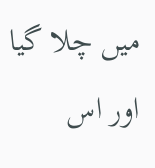میں چلا گیا اور اس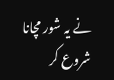نے یہ شور مچانا شروع کر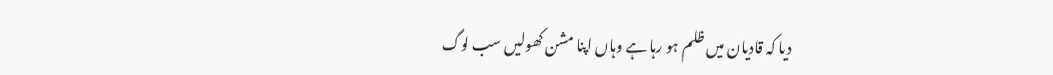دیا کہ قادیان میں ظلم ہو رہا ہے وہاں اپنا مشن کھولیں سب لوگ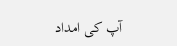آپ کی امداد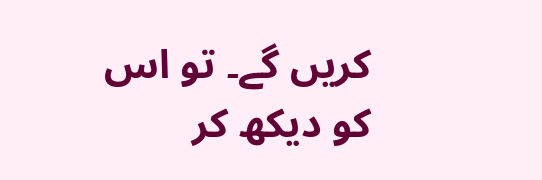کریں گے۔ تو اس کو دیکھ کر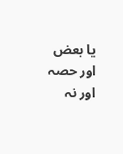یا بعض اور حصہ اور نہ